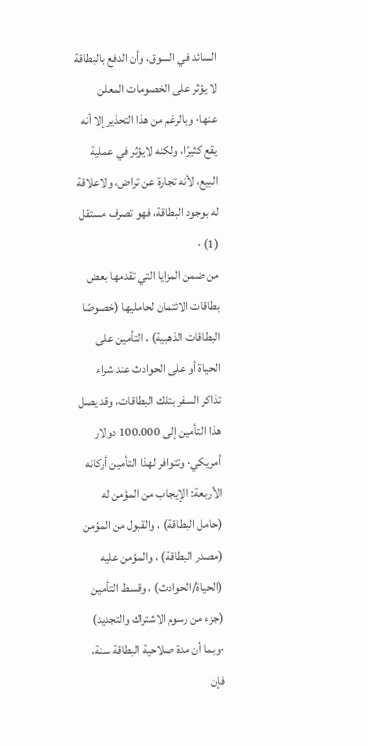السائد في السوق، وأن الدفع بالبطاقة لا يؤثر على الخصومات المعلن عنها· وبالرغم من هذا التحذير إلا أنه يقع كثيرًا، ولكنه لايؤثر في عملية البيع، لأنه تجارة عن تراض، ولاعلاقة له بوجود البطاقة، فهو تصرف مستقل (1) ·
من ضمن المزايا التي تقدمها بعض بطاقات الائتمان لحامليها (خصوصًا البطاقات الذهبية) ، التأمين على الحياة أو على الحوادث عند شراء تذاكر السفر بتلك البطاقات، وقد يصل هذا التأمين إلى 100.000 دولار أمريكي· وتتوافر لهذا التأمين أركانه الأربعة: الإيجاب من المؤمن له (حامل البطاقة) ، والقبول من المؤمن (مصدر البطاقة) ، والمؤمن عليه (الحياة/الحوادث) ، وقسط التأمين (جزء من رسوم الاشتراك والتجديد) ·وبما أن مدة صلاحية البطاقة سنة، فإن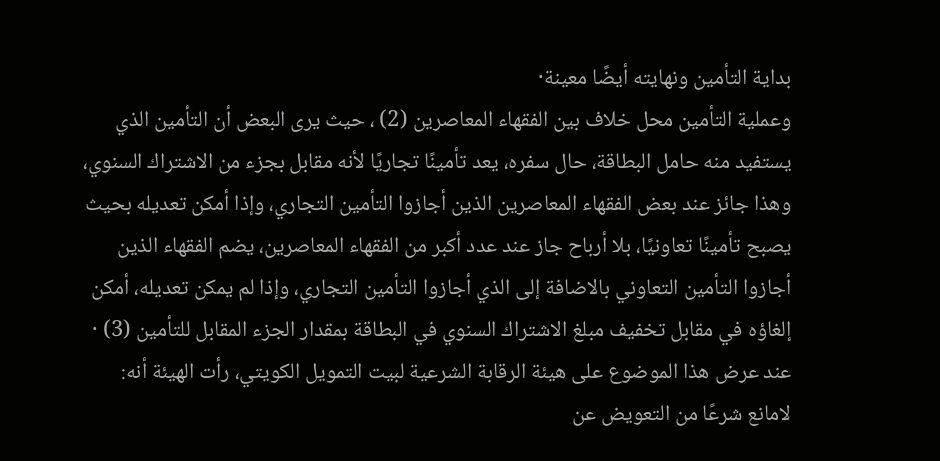بداية التأمين ونهايته أيضًا معينة·
وعملية التأمين محل خلاف بين الفقهاء المعاصرين (2) ، حيث يرى البعض أن التأمين الذي يستفيد منه حامل البطاقة، حال سفره، يعد تأمينًا تجاريًا لأنه مقابل بجزء من الاشتراك السنوي، وهذا جائز عند بعض الفقهاء المعاصرين الذين أجازوا التأمين التجاري، وإذا أمكن تعديله بحيث يصبح تأمينًا تعاونيًا، بلا أرباح جاز عند عدد أكبر من الفقهاء المعاصرين، يضم الفقهاء الذين أجازوا التأمين التعاوني بالاضافة إلى الذي أجازوا التأمين التجاري، وإذا لم يمكن تعديله، أمكن إلغاؤه في مقابل تخفيف مبلغ الاشتراك السنوي في البطاقة بمقدار الجزء المقابل للتأمين (3) ·
عند عرض هذا الموضوع على هيئة الرقابة الشرعية لبيت التمويل الكويتي، رأت الهيئة أنه: لامانع شرعًا من التعويض عن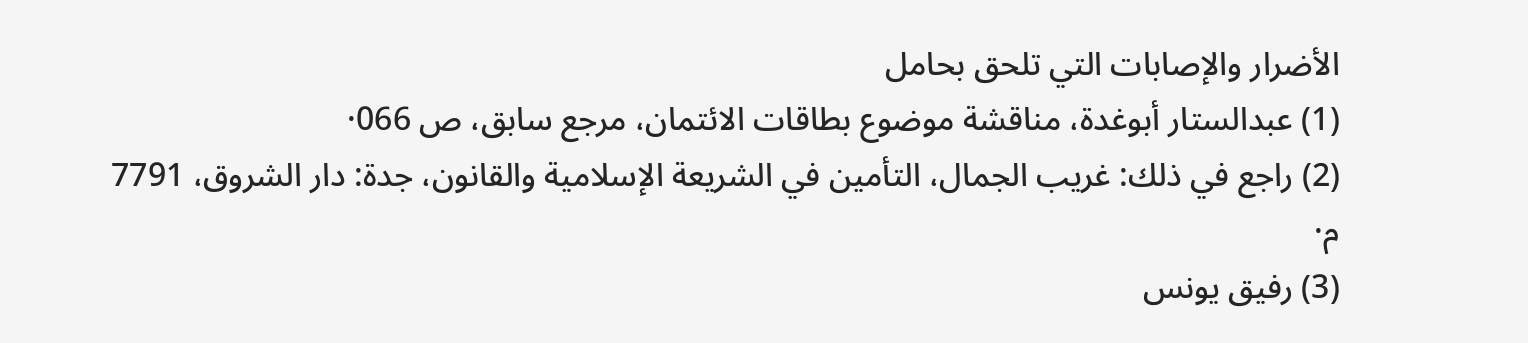الأضرار والإصابات التي تلحق بحامل
(1) عبدالستار أبوغدة، مناقشة موضوع بطاقات الائتمان، مرجع سابق، ص 066·
(2) راجع في ذلك: غريب الجمال، التأمين في الشريعة الإسلامية والقانون، جدة: دار الشروق، 7791 م·
(3) رفيق يونس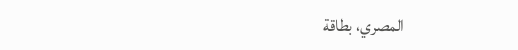المصري، بطاقة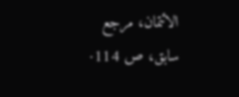الائتمان، مرجع سابق، ص 114·